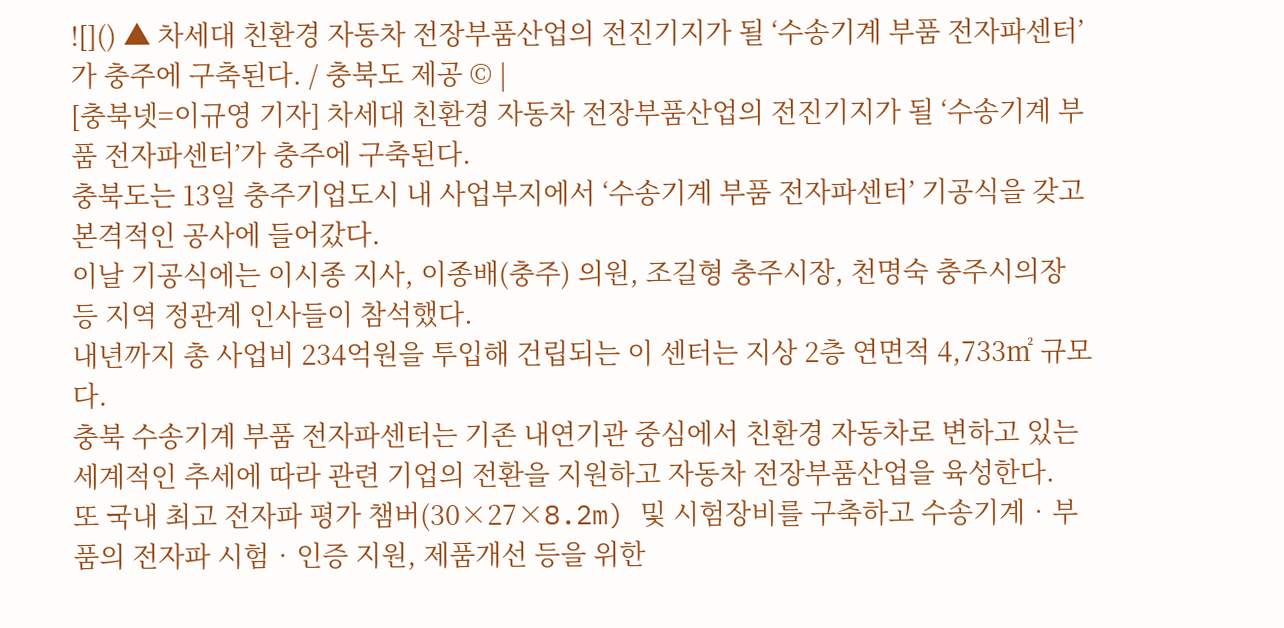![]() ▲ 차세대 친환경 자동차 전장부품산업의 전진기지가 될 ‘수송기계 부품 전자파센터’가 충주에 구축된다. / 충북도 제공 © |
[충북넷=이규영 기자] 차세대 친환경 자동차 전장부품산업의 전진기지가 될 ‘수송기계 부품 전자파센터’가 충주에 구축된다.
충북도는 13일 충주기업도시 내 사업부지에서 ‘수송기계 부품 전자파센터’ 기공식을 갖고 본격적인 공사에 들어갔다.
이날 기공식에는 이시종 지사, 이종배(충주) 의원, 조길형 충주시장, 천명숙 충주시의장 등 지역 정관계 인사들이 참석했다.
내년까지 총 사업비 234억원을 투입해 건립되는 이 센터는 지상 2층 연면적 4,733㎡ 규모다.
충북 수송기계 부품 전자파센터는 기존 내연기관 중심에서 친환경 자동차로 변하고 있는 세계적인 추세에 따라 관련 기업의 전환을 지원하고 자동차 전장부품산업을 육성한다.
또 국내 최고 전자파 평가 챔버(30×27×8.2m) 및 시험장비를 구축하고 수송기계‧부품의 전자파 시험‧인증 지원, 제품개선 등을 위한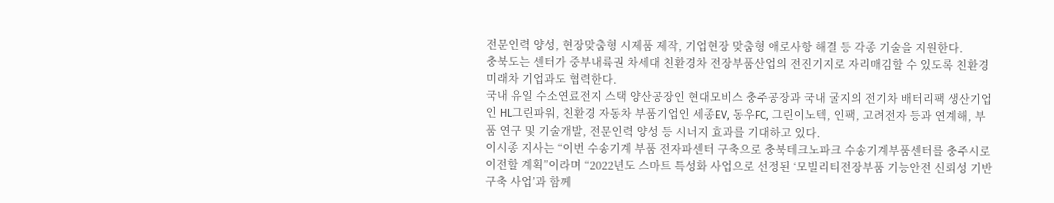전문인력 양성, 현장맞춤형 시제품 제작, 기업현장 맞춤형 애로사항 해결 등 각종 기술을 지원한다.
충북도는 센터가 중부내륙권 차세대 친환경차 전장부품산업의 전진기지로 자리매김할 수 있도록 친환경 미래차 기업과도 협력한다.
국내 유일 수소연료전지 스택 양산공장인 현대모비스 충주공장과 국내 굴지의 전기차 배터리팩 생산기업인 HL그린파워, 친환경 자동차 부품기업인 세종EV, 동우FC, 그린이노텍, 인팩, 고려전자 등과 연계해, 부품 연구 및 기술개발, 전문인력 양성 등 시너지 효과를 기대하고 있다.
이시종 지사는 “이번 수송기계 부품 전자파센터 구축으로 충북테크노파크 수송기계부품센터를 충주시로 이전할 계획”이라며 “2022년도 스마트 특성화 사업으로 선정된 ‘모빌리티전장부품 기능안전 신뢰성 기반구축 사업’과 함께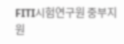FITI시험연구원 중부지원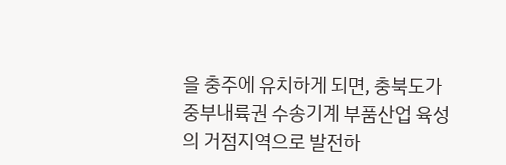을 충주에 유치하게 되면, 충북도가 중부내륙권 수송기계 부품산업 육성의 거점지역으로 발전하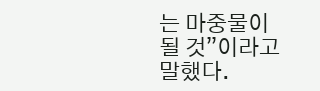는 마중물이 될 것”이라고 말했다.